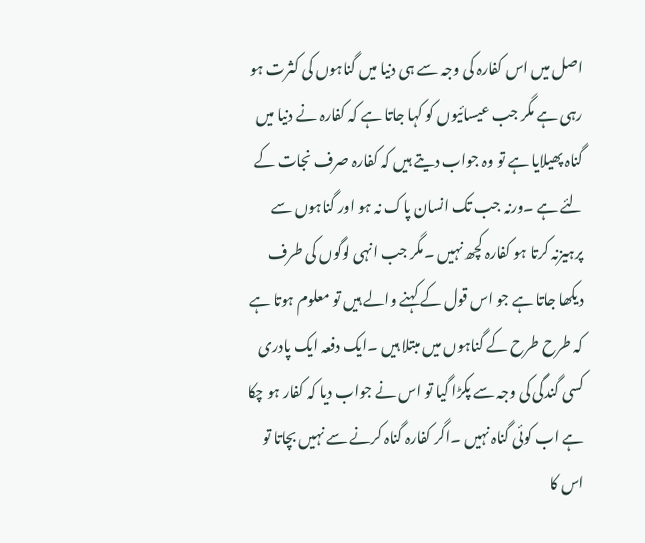اصل میں اس کفارہ کی وجہ سے ہی دنیا میں گناہوں کی کثرت ہو رہی ہے مگر جب عیسائیوں کو کہا جاتا ہے کہ کفارہ نے دنیا میں گناہ پھیلایا ہے تو وہ جواب دیتے ہیں کہ کفارہ صرف نجات کے لئے ہے ۔ورنہ جب تک انسان پاک نہ ہو اور گناہوں سے پرہیزنہ کرتا ہو کفارہ کچھ نہیں ۔مگر جب انہی لوگوں کی طرف دیکھا جاتا ہے جو اس قول کے کہنے والے ہیں تو معلوم ہوتا ہے کہ طرح طرح کے گناہوں میں مبتلا ہیں ۔ایک دفعہ ایک پادری کسی گندگی کی وجہ سے پکڑا گیا تو اس نے جواب دیا کہ کفار ہو چکا ہے اب کوئی گناہ نہیں ۔اگر کفارہ گناہ کرنے سے نہیں بچاتا تو اس کا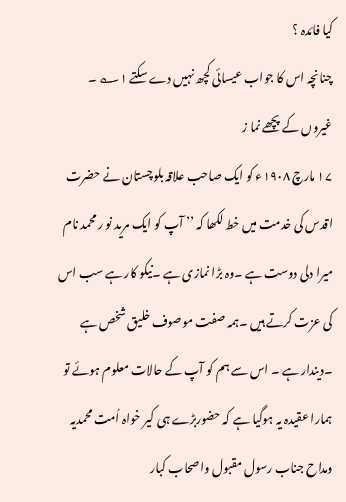کیا فائدہ ؟
چنانچہ اس کا جواب عیسائی کچھ نہیں دے سکتے ۱؎ ۔
غیروں کے پچھے نما ز
۱۷ مارچ ۱۹۰۸ء کو ایک صاحب علاقہ بلوچستان نے حضرت اقدس کی خدمت میں خط لکھا کہ ’’ آپ کو ایک مرید نو ر محمد نام میرا دلی دوست ہے ۔وہ بڑا نمازی ہے ۔نیکو کار ہے سب اس کی عزت کرتے ہیں ۔ہمہ صفت موصوف خلیق شخص ہے ۔دیندار ہے ۔ اس سے ہم کو آپ کے حالات معلوم ہوئے تو ہمارا عقیدہ یہ ہوگیا ہے کہ حضوربڑے ہی کیر خواہ اُمت محمدیہ ومداح جناب رسول مقبول واصحاب کبار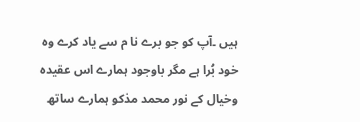ہیں ۔آپ کو جو برے نا م سے یاد کرے وہ خود بُرا ہے مگر باوجود ہمارے اس عقیدہ وخیال کے نور محمد مذکو ہمارے ساتھ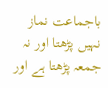باجماعت نماز نہیں پڑھتا اور نہ جمعہ پڑھتا ہے اور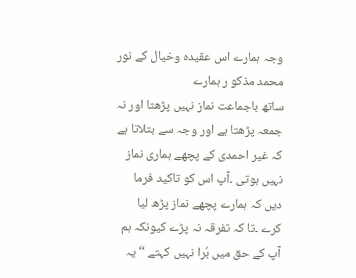وجہ ہمارے اس عقیدہ وخیال کے نور محمد مذکو ر ہمارے
ساتھ باجماعت نماز نہیں پڑھتا اور نہ جمعہ پڑھتا ہے اور وجہ سے بتلاتا ہے کہ غیر احمدی کے پچھے ہماری نماز نہیں ہوتی ۔آپ اس کو تاکید فرما دیں کہ ہمارے پچھے نماز پڑھ لیا کرے ۔تا کہ تفرقہ نہ پڑے کیونکہ ہم آپ کے حق میں بُرا نہیں کہتے ‘‘ یہ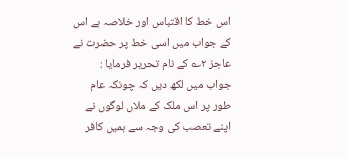اس خط کا اقتباس اور خلاصہ ہے اس کے جواب میں اسی خط پر حضرت نے عاجز ۲؎ کے نام تحریر فرمایا :
جواب میں لکھ دیں کہ چونکہ عام طور پر اس ملک کے ملاں لوگوں نے اپنے تعصب کی وجہ سے ہمیں کافر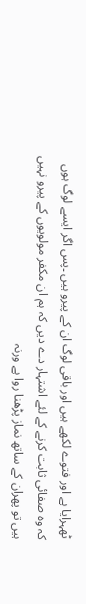ٹھہرایا ہے اور فتوے لکھے ہیں اور باقی لوگ ان کے پیرو ہیں ۔پس اگر ایسے لوگ ہوں کہ وہ صفائی ثابت کرنے کے لئے اشتہار دے دیں کہ ہم ان مکفر مولویوں کے پیرو نہیں ہیں تو پھران کے ساتھ نماز پڑھنا روا ہے ورنہ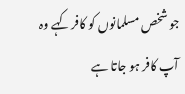جو شخص مسلمانوں کو کافر کہے وہ آپ کافر ہو جاتا ہے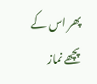پھر اس کے پچھے نماز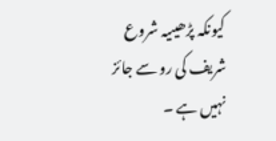کیونکہ پڑھیںیہ شروع شریف کی رو سے جائز نہیں ہے ۔